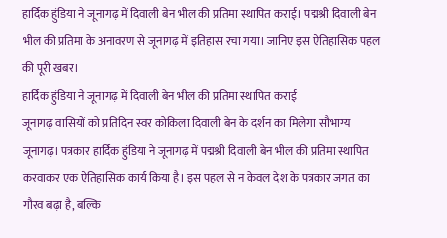हार्दिक हुंडिया ने जूनागढ़ में दिवाली बेन भील की प्रतिमा स्थापित कराई। पद्मश्री दिवाली बेन भील की प्रतिमा के अनावरण से जूनागढ़ में इतिहास रचा गया। जानिए इस ऐतिहासिक पहल की पूरी खबर।
हार्दिक हुंडिया ने जूनागढ़ में दिवाली बेन भील की प्रतिमा स्थापित कराई
जूनागढ़ वासियों को प्रतिदिन स्वर कोकिला दिवाली बेन के दर्शन का मिलेगा सौभाग्य
जूनागढ़। पत्रकार हार्दिक हुंडिया ने जूनागढ़ में पद्मश्री दिवाली बेन भील की प्रतिमा स्थापित करवाकर एक ऐतिहासिक कार्य किया है। इस पहल से न केवल देश के पत्रकार जगत का गौरव बढ़ा है, बल्कि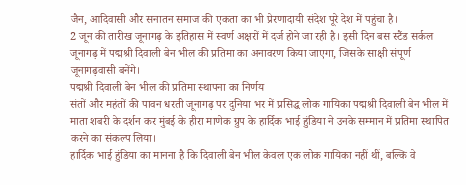जैन, आदिवासी और सनातन समाज की एकता का भी प्रेरणादायी संदेश पूरे देश में पहुंचा है।
2 जून की तारीख जूनागढ़ के इतिहास में स्वर्ण अक्षरों में दर्ज होने जा रही है। इसी दिन बस स्टैंड सर्कल जूनागढ़ में पद्मश्री दिवाली बेन भील की प्रतिमा का अनावरण किया जाएगा, जिसके साक्षी संपूर्ण जूनागढ़वासी बनेंगे।
पद्मश्री दिवाली बेन भील की प्रतिमा स्थापना का निर्णय
संतों और महंतों की पावन धरती जूनागढ़ पर दुनिया भर में प्रसिद्ध लोक गायिका पद्मश्री दिवाली बेन भील में माता शबरी के दर्शन कर मुंबई के हीरा माणेक ग्रुप के हार्दिक भाई हुंडिया ने उनके सम्मान में प्रतिमा स्थापित करने का संकल्प लिया।
हार्दिक भाई हुंडिया का मानना है कि दिवाली बेन भील केवल एक लोक गायिका नहीं थीं, बल्कि वे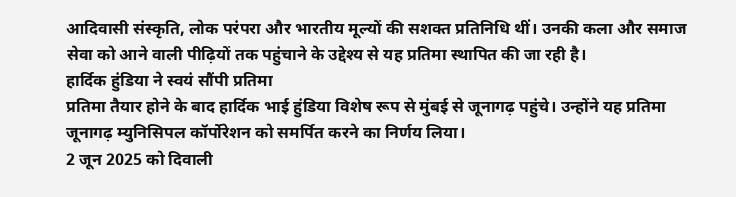आदिवासी संस्कृति, लोक परंपरा और भारतीय मूल्यों की सशक्त प्रतिनिधि थीं। उनकी कला और समाज सेवा को आने वाली पीढ़ियों तक पहुंचाने के उद्देश्य से यह प्रतिमा स्थापित की जा रही है।
हार्दिक हुंडिया ने स्वयं सौंपी प्रतिमा
प्रतिमा तैयार होने के बाद हार्दिक भाई हुंडिया विशेष रूप से मुंबई से जूनागढ़ पहुंचे। उन्होंने यह प्रतिमा जूनागढ़ म्युनिसिपल कॉर्पोरेशन को समर्पित करने का निर्णय लिया।
2 जून 2025 को दिवाली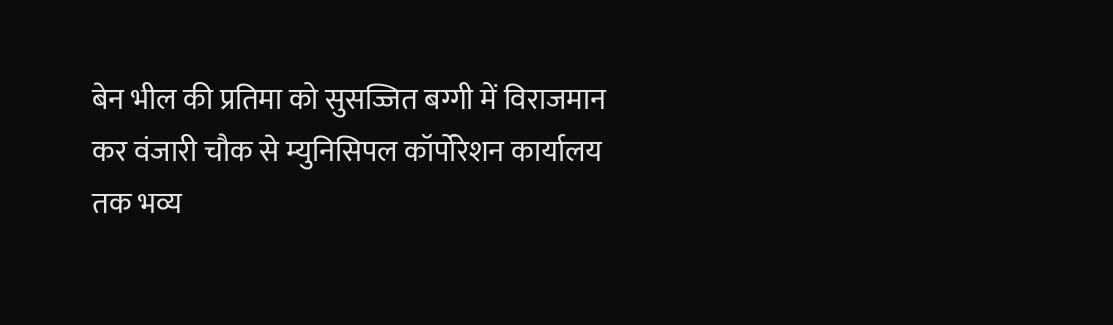बेन भील की प्रतिमा को सुसज्जित बग्गी में विराजमान कर वंजारी चौक से म्युनिसिपल कॉर्पोरेशन कार्यालय तक भव्य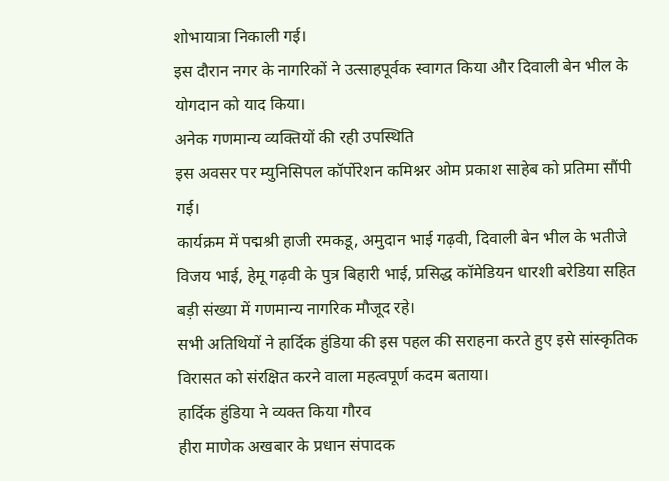शोभायात्रा निकाली गई।
इस दौरान नगर के नागरिकों ने उत्साहपूर्वक स्वागत किया और दिवाली बेन भील के योगदान को याद किया।
अनेक गणमान्य व्यक्तियों की रही उपस्थिति
इस अवसर पर म्युनिसिपल कॉर्पोरेशन कमिश्नर ओम प्रकाश साहेब को प्रतिमा सौंपी गई।
कार्यक्रम में पद्मश्री हाजी रमकडू, अमुदान भाई गढ़वी, दिवाली बेन भील के भतीजे विजय भाई, हेमू गढ़वी के पुत्र बिहारी भाई, प्रसिद्ध कॉमेडियन धारशी बरेडिया सहित बड़ी संख्या में गणमान्य नागरिक मौजूद रहे।
सभी अतिथियों ने हार्दिक हुंडिया की इस पहल की सराहना करते हुए इसे सांस्कृतिक विरासत को संरक्षित करने वाला महत्वपूर्ण कदम बताया।
हार्दिक हुंडिया ने व्यक्त किया गौरव
हीरा माणेक अखबार के प्रधान संपादक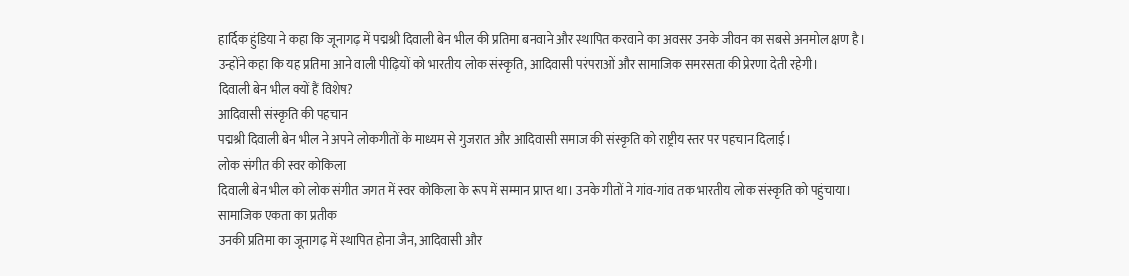हार्दिक हुंडिया ने कहा कि जूनागढ़ में पद्मश्री दिवाली बेन भील की प्रतिमा बनवाने और स्थापित करवाने का अवसर उनके जीवन का सबसे अनमोल क्षण है।
उन्होंने कहा कि यह प्रतिमा आने वाली पीढ़ियों को भारतीय लोक संस्कृति, आदिवासी परंपराओं और सामाजिक समरसता की प्रेरणा देती रहेगी।
दिवाली बेन भील क्यों हैं विशेष?
आदिवासी संस्कृति की पहचान
पद्मश्री दिवाली बेन भील ने अपने लोकगीतों के माध्यम से गुजरात और आदिवासी समाज की संस्कृति को राष्ट्रीय स्तर पर पहचान दिलाई।
लोक संगीत की स्वर कोकिला
दिवाली बेन भील को लोक संगीत जगत में स्वर कोकिला के रूप में सम्मान प्राप्त था। उनके गीतों ने गांव-गांव तक भारतीय लोक संस्कृति को पहुंचाया।
सामाजिक एकता का प्रतीक
उनकी प्रतिमा का जूनागढ़ में स्थापित होना जैन, आदिवासी और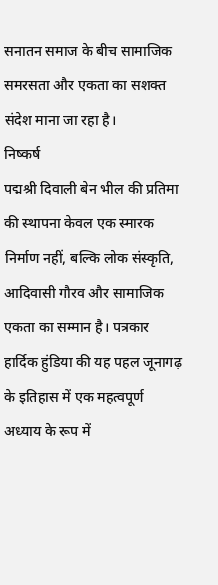सनातन समाज के बीच सामाजिक समरसता और एकता का सशक्त संदेश माना जा रहा है।
निष्कर्ष
पद्मश्री दिवाली बेन भील की प्रतिमा की स्थापना केवल एक स्मारक निर्माण नहीं, बल्कि लोक संस्कृति, आदिवासी गौरव और सामाजिक एकता का सम्मान है। पत्रकार हार्दिक हुंडिया की यह पहल जूनागढ़ के इतिहास में एक महत्वपूर्ण अध्याय के रूप में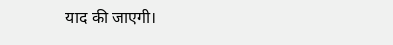याद की जाएगी।